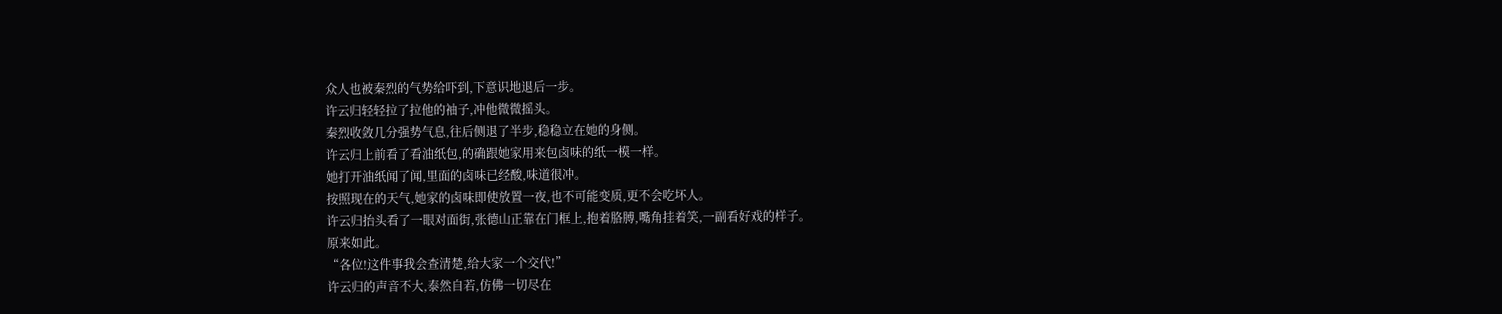众人也被秦烈的气势给吓到,下意识地退后一步。
许云归轻轻拉了拉他的袖子,冲他微微摇头。
秦烈收敛几分强势气息,往后侧退了半步,稳稳立在她的身侧。
许云归上前看了看油纸包,的确跟她家用来包卤味的纸一模一样。
她打开油纸闻了闻,里面的卤味已经酸,味道很冲。
按照现在的天气,她家的卤味即使放置一夜,也不可能变质,更不会吃坏人。
许云归抬头看了一眼对面街,张德山正靠在门框上,抱着胳膊,嘴角挂着笑,一副看好戏的样子。
原来如此。
“各位!这件事我会查清楚,给大家一个交代!”
许云归的声音不大,泰然自若,仿佛一切尽在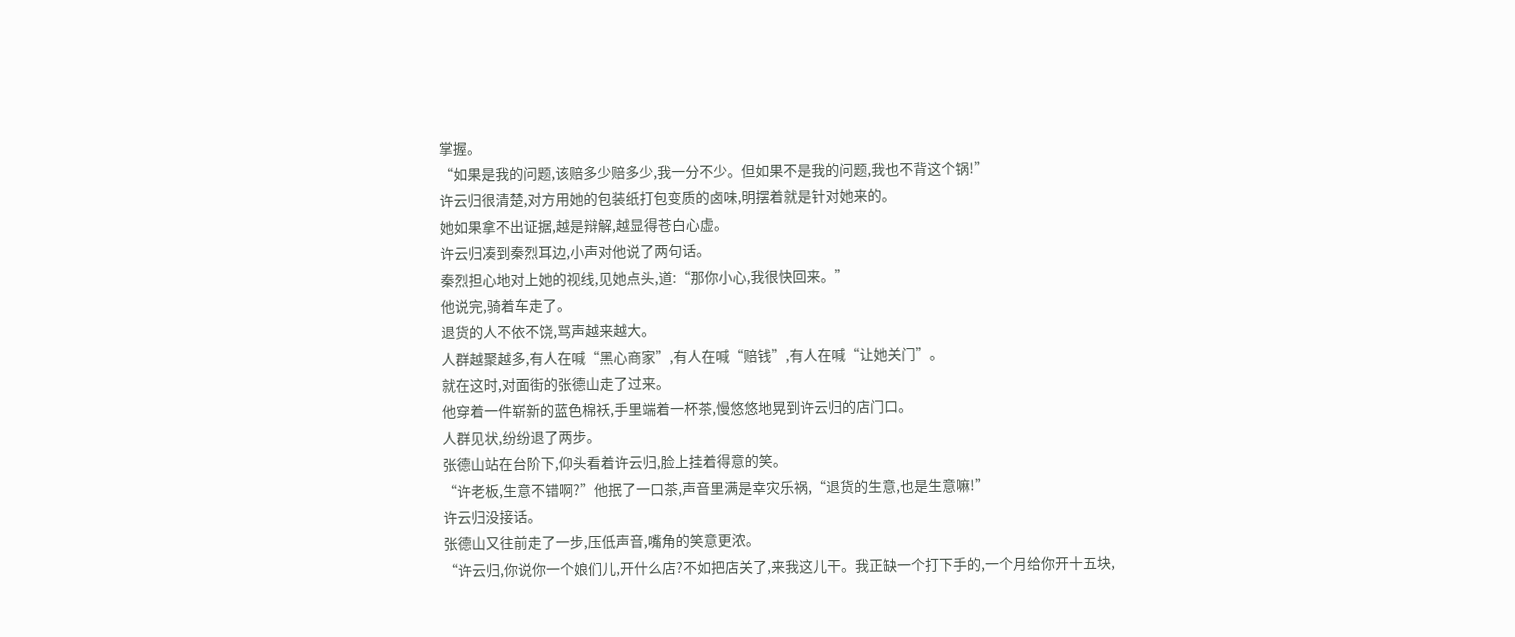掌握。
“如果是我的问题,该赔多少赔多少,我一分不少。但如果不是我的问题,我也不背这个锅!”
许云归很清楚,对方用她的包装纸打包变质的卤味,明摆着就是针对她来的。
她如果拿不出证据,越是辩解,越显得苍白心虚。
许云归凑到秦烈耳边,小声对他说了两句话。
秦烈担心地对上她的视线,见她点头,道:“那你小心,我很快回来。”
他说完,骑着车走了。
退货的人不依不饶,骂声越来越大。
人群越聚越多,有人在喊“黑心商家”,有人在喊“赔钱”,有人在喊“让她关门”。
就在这时,对面街的张德山走了过来。
他穿着一件崭新的蓝色棉袄,手里端着一杯茶,慢悠悠地晃到许云归的店门口。
人群见状,纷纷退了两步。
张德山站在台阶下,仰头看着许云归,脸上挂着得意的笑。
“许老板,生意不错啊?”他抿了一口茶,声音里满是幸灾乐祸,“退货的生意,也是生意嘛!”
许云归没接话。
张德山又往前走了一步,压低声音,嘴角的笑意更浓。
“许云归,你说你一个娘们儿,开什么店?不如把店关了,来我这儿干。我正缺一个打下手的,一个月给你开十五块,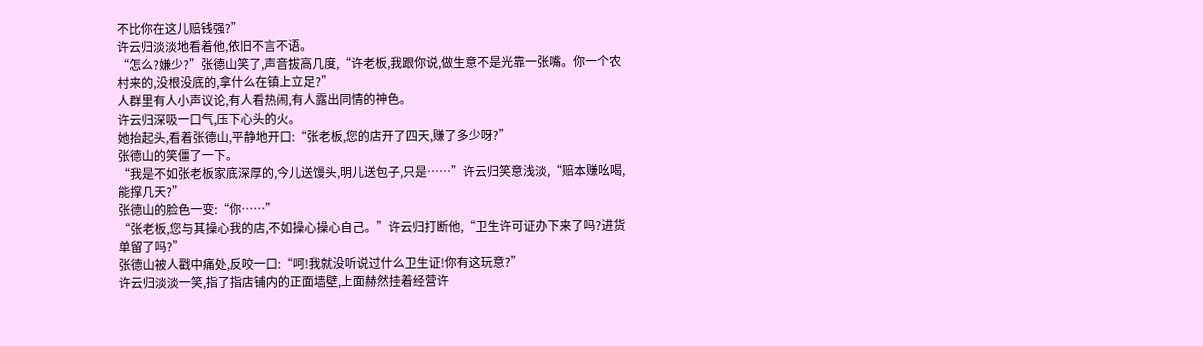不比你在这儿赔钱强?”
许云归淡淡地看着他,依旧不言不语。
“怎么?嫌少?”张德山笑了,声音拔高几度,“许老板,我跟你说,做生意不是光靠一张嘴。你一个农村来的,没根没底的,拿什么在镇上立足?”
人群里有人小声议论,有人看热闹,有人露出同情的神色。
许云归深吸一口气,压下心头的火。
她抬起头,看着张德山,平静地开口:“张老板,您的店开了四天,赚了多少呀?”
张德山的笑僵了一下。
“我是不如张老板家底深厚的,今儿送馒头,明儿送包子,只是……”许云归笑意浅淡,“赔本赚吆喝,能撑几天?”
张德山的脸色一变:“你……”
“张老板,您与其操心我的店,不如操心操心自己。”许云归打断他,“卫生许可证办下来了吗?进货单留了吗?”
张德山被人戳中痛处,反咬一口:“呵!我就没听说过什么卫生证!你有这玩意?”
许云归淡淡一笑,指了指店铺内的正面墙壁,上面赫然挂着经营许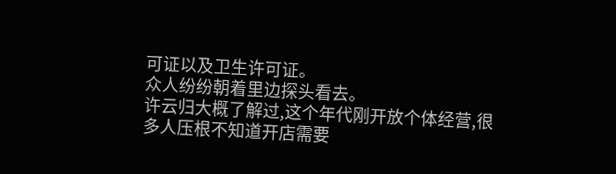可证以及卫生许可证。
众人纷纷朝着里边探头看去。
许云归大概了解过,这个年代刚开放个体经营,很多人压根不知道开店需要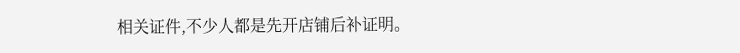相关证件,不少人都是先开店铺后补证明。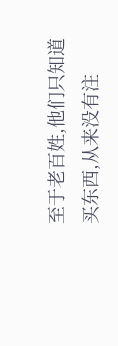至于老百姓,他们只知道买东西,从来没有注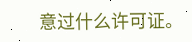意过什么许可证。